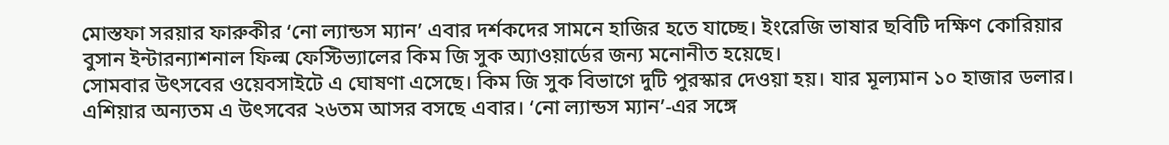মোস্তফা সরয়ার ফারুকীর ‘নো ল্যান্ডস ম্যান’ এবার দর্শকদের সামনে হাজির হতে যাচ্ছে। ইংরেজি ভাষার ছবিটি দক্ষিণ কোরিয়ার বুসান ইন্টারন্যাশনাল ফিল্ম ফেস্টিভ্যালের কিম জি সুক অ্যাওয়ার্ডের জন্য মনোনীত হয়েছে।
সোমবার উৎসবের ওয়েবসাইটে এ ঘোষণা এসেছে। কিম জি সুক বিভাগে দুটি পুরস্কার দেওয়া হয়। যার মূল্যমান ১০ হাজার ডলার।
এশিয়ার অন্যতম এ উৎসবের ২৬তম আসর বসছে এবার। ‘নো ল্যান্ডস ম্যান’-এর সঙ্গে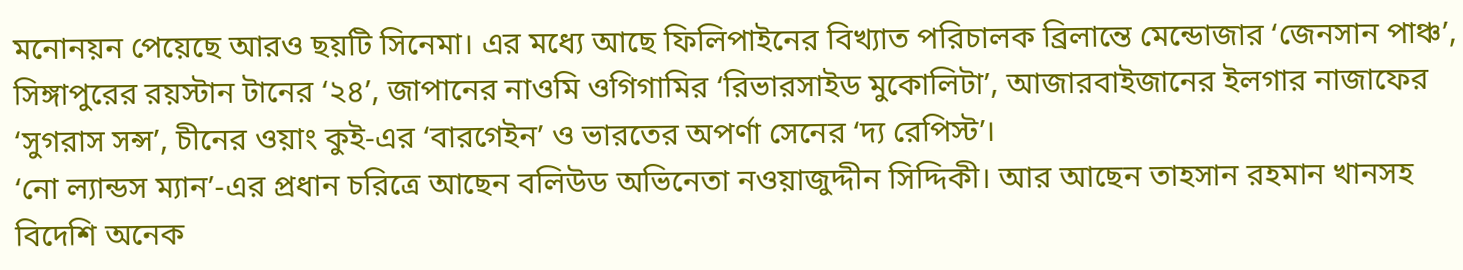মনোনয়ন পেয়েছে আরও ছয়টি সিনেমা। এর মধ্যে আছে ফিলিপাইনের বিখ্যাত পরিচালক ব্রিলান্তে মেন্ডোজার ‘জেনসান পাঞ্চ’, সিঙ্গাপুরের রয়স্টান টানের ‘২৪’, জাপানের নাওমি ওগিগামির ‘রিভারসাইড মুকোলিটা’, আজারবাইজানের ইলগার নাজাফের ‘সুগরাস সন্স’, চীনের ওয়াং কুই-এর ‘বারগেইন’ ও ভারতের অপর্ণা সেনের ‘দ্য রেপিস্ট’।
‘নো ল্যান্ডস ম্যান’-এর প্রধান চরিত্রে আছেন বলিউড অভিনেতা নওয়াজুদ্দীন সিদ্দিকী। আর আছেন তাহসান রহমান খানসহ বিদেশি অনেক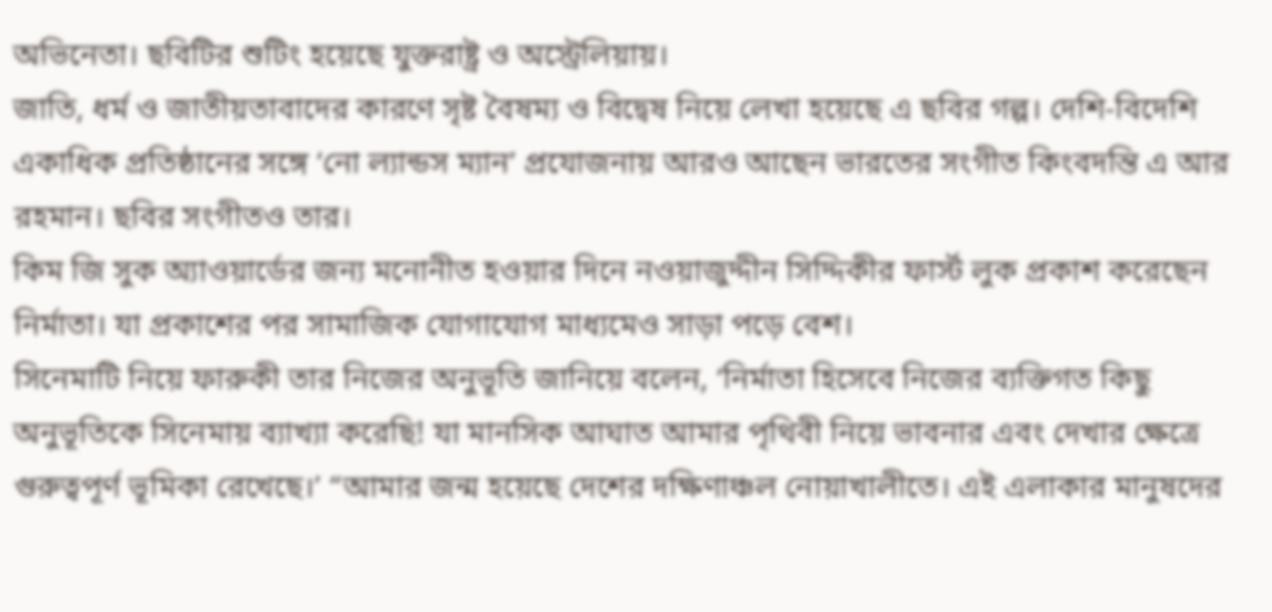অভিনেতা। ছবিটির শুটিং হয়েছে যুক্তরাষ্ট্র ও অস্ট্রেলিয়ায়।
জাতি, ধর্ম ও জাতীয়তাবাদের কারণে সৃষ্ট বৈষম্য ও বিদ্বেষ নিয়ে লেখা হয়েছে এ ছবির গল্প। দেশি-বিদেশি একাধিক প্রতিষ্ঠানের সঙ্গে ‘নো ল্যান্ডস ম্যান’ প্রযোজনায় আরও আছেন ভারতের সংগীত কিংবদন্তি এ আর রহমান। ছবির সংগীতও তার।
কিম জি সুক অ্যাওয়ার্ডের জন্য মনোনীত হওয়ার দিনে নওয়াজুদ্দীন সিদ্দিকীর ফার্স্ট লুক প্রকাশ করেছেন নির্মাতা। যা প্রকাশের পর সামাজিক যোগাযোগ মাধ্যমেও সাড়া পড়ে বেশ।
সিনেমাটি নিয়ে ফারুকী তার নিজের অনুভূতি জানিয়ে বলেন, ‘নির্মাতা হিসেবে নিজের ব্যক্তিগত কিছু অনুভূতিকে সিনেমায় ব্যাখ্যা করেছি! যা মানসিক আঘাত আমার পৃথিবী নিয়ে ভাবনার এবং দেখার ক্ষেত্রে গুরুত্বপূর্ণ ভূমিকা রেখেছে।’ “আমার জন্ম হয়েছে দেশের দক্ষিণাঞ্চল নোয়াখালীতে। এই এলাকার মানুষদের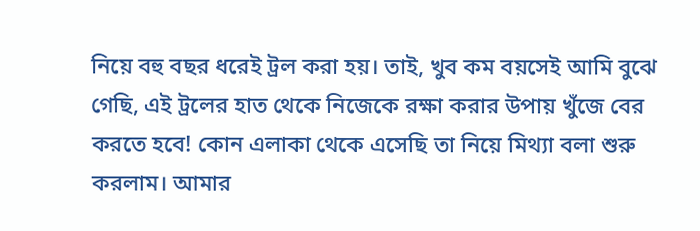নিয়ে বহু বছর ধরেই ট্রল করা হয়। তাই, খুব কম বয়সেই আমি বুঝে গেছি, এই ট্রলের হাত থেকে নিজেকে রক্ষা করার উপায় খুঁজে বের করতে হবে! কোন এলাকা থেকে এসেছি তা নিয়ে মিথ্যা বলা শুরু করলাম। আমার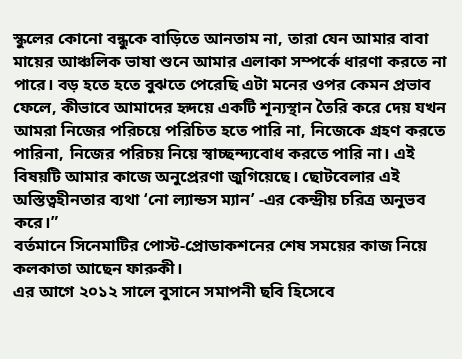স্কুলের কোনো বন্ধুকে বাড়িতে আনতাম না, তারা যেন আমার বাবা মায়ের আঞ্চলিক ভাষা শুনে আমার এলাকা সম্পর্কে ধারণা করতে না পারে। বড় হতে হতে বুঝতে পেরেছি এটা মনের ওপর কেমন প্রভাব ফেলে, কীভাবে আমাদের হৃদয়ে একটি শূন্যস্থান তৈরি করে দেয় যখন আমরা নিজের পরিচয়ে পরিচিত হতে পারি না, নিজেকে গ্রহণ করতে পারিনা, নিজের পরিচয় নিয়ে স্বাচ্ছন্দ্যবোধ করতে পারি না। এই বিষয়টি আমার কাজে অনুপ্রেরণা জুগিয়েছে। ছোটবেলার এই অস্তিত্বহীনতার ব্যথা ‘নো ল্যান্ডস ম্যান’ -এর কেন্দ্রীয় চরিত্র অনুভব করে।”
বর্তমানে সিনেমাটির পোস্ট-প্রোডাকশনের শেষ সময়ের কাজ নিয়ে কলকাতা আছেন ফারুকী।
এর আগে ২০১২ সালে বুসানে সমাপনী ছবি হিসেবে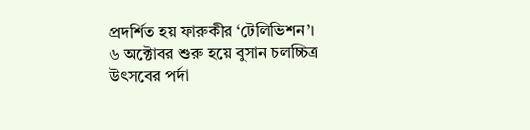প্রদর্শিত হয় ফারুকীর ‘টেলিভিশন’।
৬ অক্টোবর শুরু হয়ে বুসান চলচ্চিত্র উৎসবের পর্দা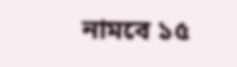নামবে ১৫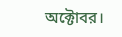অক্টোবর।